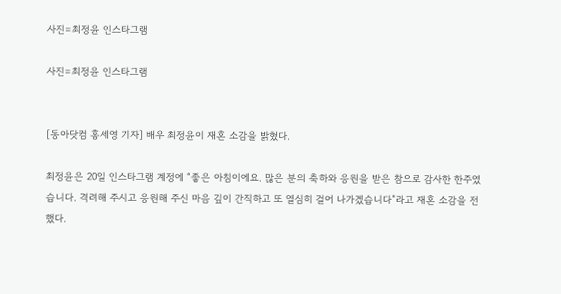사진=최정윤 인스타그램

사진=최정윤 인스타그램


[동아닷컴 홍세영 기자] 배우 최정윤이 재혼 소감을 밝혔다.

최정윤은 20일 인스타그램 계정에 “좋은 아침이에요. 많은 분의 축하와 응원을 받은 참으로 감사한 한주였습니다. 격려해 주시고 응원해 주신 마음 깊이 간직하고 또 열심히 걸어 나가겠습니다”라고 재혼 소감을 전했다.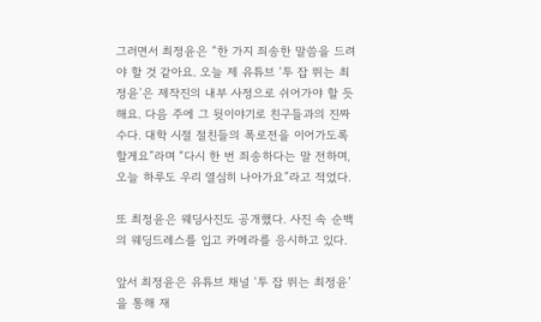그러면서 최정윤은 “한 가지 죄송한 말씀을 드려야 할 것 같아요. 오늘 제 유튜브 ‘투 잡 뛰는 최정윤’은 제작진의 내부 사정으로 쉬어가야 할 듯 해요. 다음 주에 그 뒷이야기로 친구들과의 진짜 수다. 대학 시절 절친들의 폭로전을 이어가도록 할게요”라며 “다시 한 번 죄송하다는 말 전하며, 오늘 하루도 우리 열심히 나아가요”라고 적었다.

또 최정윤은 웨딩사진도 공개했다. 사진 속 순백의 웨딩드레스를 입고 카메라를 응시하고 있다.

앞서 최정윤은 유튜브 채널 ‘투 잡 뛰는 최정윤’을 통해 재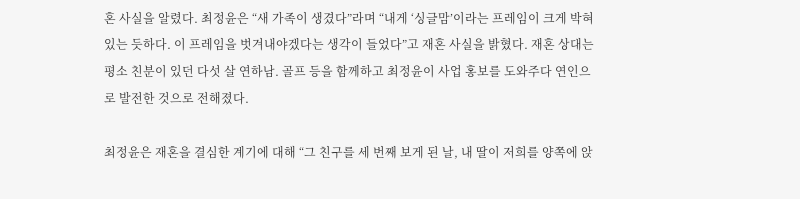혼 사실을 알렸다. 최정윤은 “새 가족이 생겼다”라며 “내게 ‘싱글맘’이라는 프레임이 크게 박혀있는 듯하다. 이 프레임을 벗겨내야겠다는 생각이 들었다”고 재혼 사실을 밝혔다. 재혼 상대는 평소 친분이 있던 다섯 살 연하남. 골프 등을 함께하고 최정윤이 사업 홍보를 도와주다 연인으로 발전한 것으로 전해졌다.

최정윤은 재혼을 결심한 계기에 대해 “그 친구를 세 번째 보게 된 날, 내 딸이 저희를 양쪽에 앉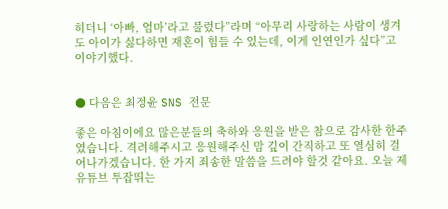히더니 ‘아빠, 엄마’라고 불렀다”라며 “아무리 사랑하는 사람이 생겨도 아이가 싫다하면 재혼이 힘들 수 있는데, 이게 인연인가 싶다”고 이야기했다.


● 다음은 최정윤 SNS 전문

좋은 아침이에요 많은분들의 축하와 응원을 받은 참으로 감사한 한주였습니다. 격려해주시고 응원해주신 맘 깊이 간직하고 또 열심히 걸어나가겠습니다. 한 가지 죄송한 말씀을 드려야 할것 같아요. 오늘 제 유튜브 투잡뛰는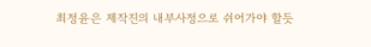최정윤은 제작진의 내부사정으로 쉬어가야 할듯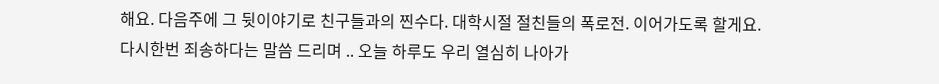해요. 다음주에 그 뒷이야기로 친구들과의 찐수다. 대학시절 절친들의 폭로전. 이어가도록 할게요. 다시한번 죄송하다는 말씀 드리며 .. 오늘 하루도 우리 열심히 나아가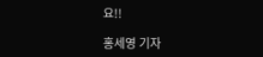요!!

홍세영 기자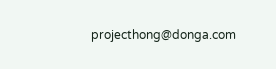projecthong@donga.com